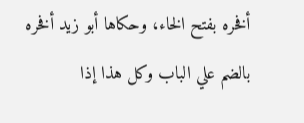أفخره بفتح الخاء، وحكاها أبو زيد أفخره بالضم علي الباب وكل هذا إذا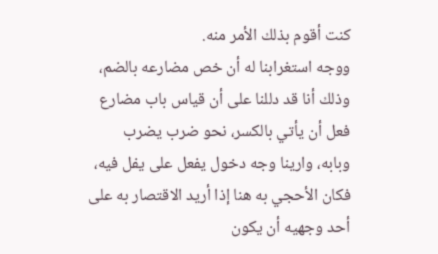كنت أقوم بذلك الأمر منه.
ووجه استغرابنا له أن خص مضارعه بالضم، وذلك أنا قد دللنا على أن قياس باب مضارع فعل أن يأتي بالكسر، نحو ضرب يضرب وبابه، وارينا وجه دخول يفعل على يفل فيه، فكان الأحجي به هنا إذا أريد الاقتصار به على أحد وجهيه أن يكون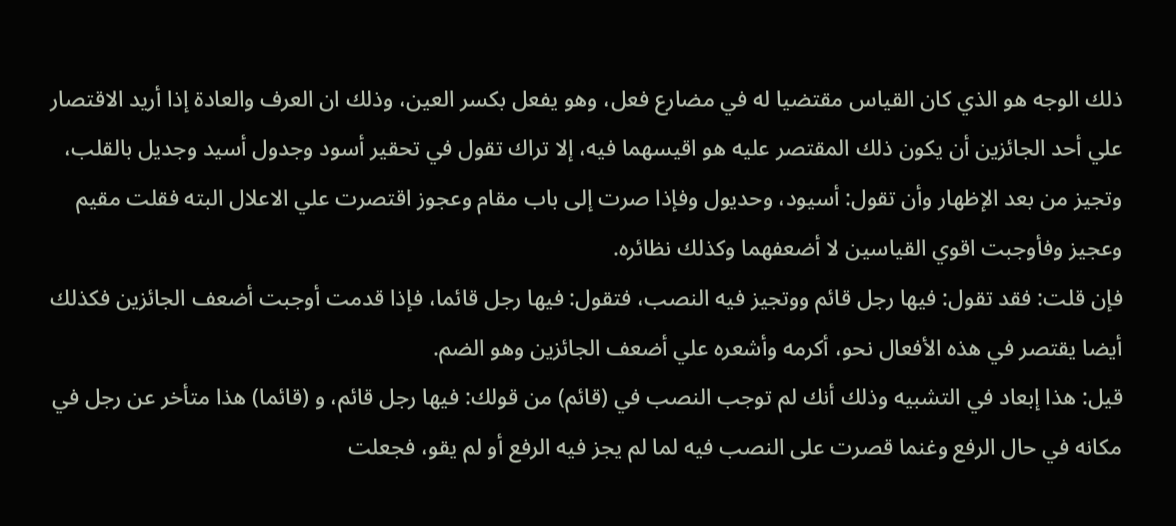ذلك الوجه هو الذي كان القياس مقتضيا له في مضارع فعل، وهو يفعل بكسر العين، وذلك ان العرف والعادة إذا أريد الاقتصار علي أحد الجائزين أن يكون ذلك المقتصر عليه هو اقيسهما فيه، إلا تراك تقول في تحقير أسود وجدول أسيد وجديل بالقلب، وتجيز من بعد الإظهار وأن تقول: أسيود، وحديول وفإذا صرت إلى باب مقام وعجوز اقتصرت علي الاعلال البته فقلت مقيم وعجيز وفأوجبت اقوي القياسين لا أضعفهما وكذلك نظائره.
فإن قلت: فقد تقول: فيها رجل قائم ووتجيز فيه النصب، فتقول: فيها رجل قائما، فإذا قدمت أوجبت أضعف الجائزين فكذلك أيضا يقتصر في هذه الأفعال نحو، أكرمه وأشعره علي أضعف الجائزين وهو الضم.
قيل: هذا إبعاد في التشبيه وذلك أنك لم توجب النصب في (قائم) من قولك: فيها رجل قائم، و (قائما) هذا متأخر عن رجل في مكانه في حال الرفع وغنما قصرت على النصب فيه لما لم يجز فيه الرفع أو لم يقو، فجعلت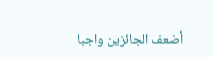أضعف الجائزين واجبا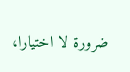ضرورة لا اختيارا،